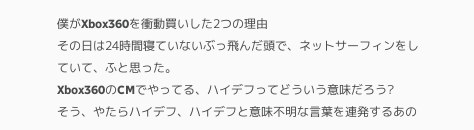僕がXbox360を衝動買いした2つの理由
その日は24時間寝ていないぶっ飛んだ頭で、ネットサーフィンをしていて、ふと思った。
Xbox360のCMでやってる、ハイデフってどういう意味だろう?
そう、やたらハイデフ、ハイデフと意味不明な言葉を連発するあの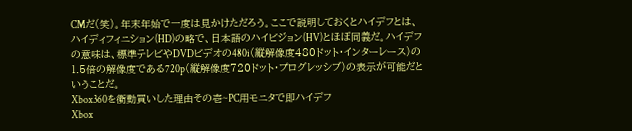CMだ(笑)。年末年始で一度は見かけただろう。ここで説明しておくとハイデフとは、ハイディフィニション(HD)の略で、日本語のハイビジョン(HV)とほぼ同義だ。ハイデフの意味は、標準テレビやDVDビデオの480i(縦解像度480ドット・インターレース)の1.5倍の解像度である720p(縦解像度720ドット・プログレッシブ)の表示が可能だということだ。
Xbox360を衝動買いした理由その壱~PC用モニタで即ハイデフ
Xbox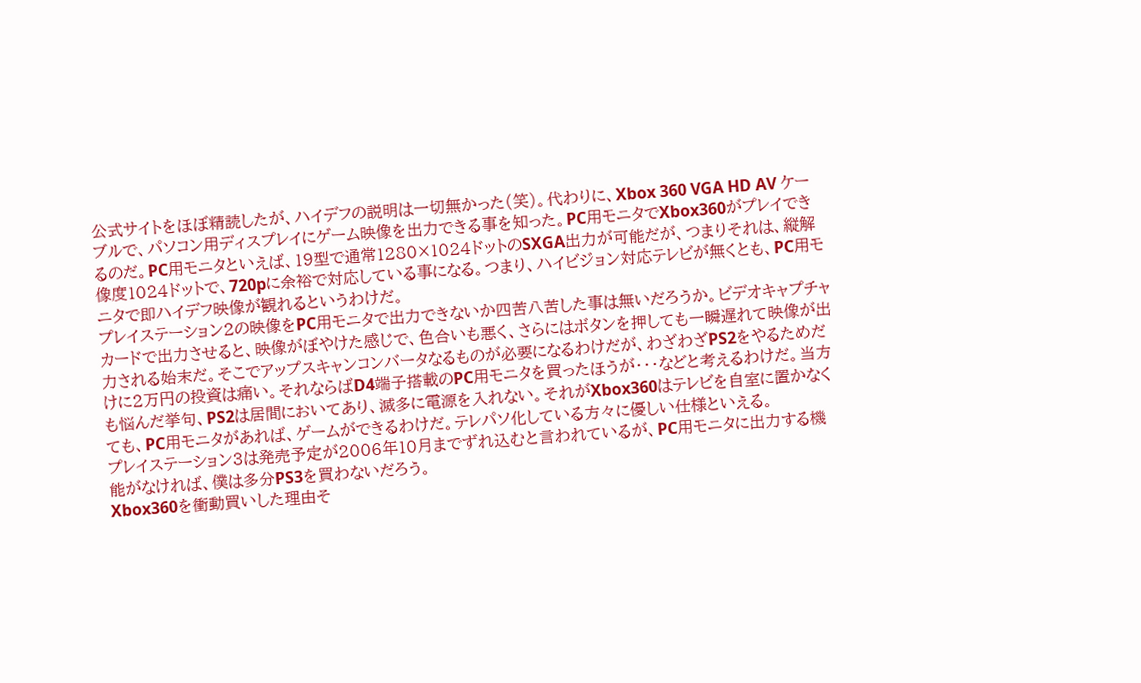公式サイトをほぼ精読したが、ハイデフの説明は一切無かった(笑)。代わりに、Xbox 360 VGA HD AV ケーブルで、パソコン用ディスプレイにゲーム映像を出力できる事を知った。PC用モニタでXbox360がプレイできるのだ。PC用モニタといえば、19型で通常1280×1024ドットのSXGA出力が可能だが、つまりそれは、縦解像度1024ドットで、720pに余裕で対応している事になる。つまり、ハイビジョン対応テレビが無くとも、PC用モニタで即ハイデフ映像が観れるというわけだ。
プレイステーション2の映像をPC用モニタで出力できないか四苦八苦した事は無いだろうか。ビデオキャプチャカードで出力させると、映像がぼやけた感じで、色合いも悪く、さらにはボタンを押しても一瞬遅れて映像が出力される始末だ。そこでアップスキャンコンバータなるものが必要になるわけだが、わざわざPS2をやるためだけに2万円の投資は痛い。それならばD4端子搭載のPC用モニタを買ったほうが・・・などと考えるわけだ。当方も悩んだ挙句、PS2は居間においてあり、滅多に電源を入れない。それがXbox360はテレビを自室に置かなくても、PC用モニタがあれば、ゲームができるわけだ。テレパソ化している方々に優しい仕様といえる。
プレイステーション3は発売予定が2006年10月までずれ込むと言われているが、PC用モニタに出力する機能がなければ、僕は多分PS3を買わないだろう。
Xbox360を衝動買いした理由そ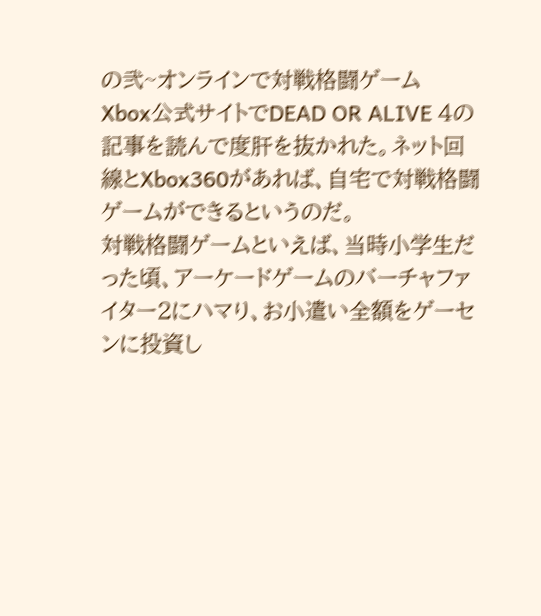の弐~オンラインで対戦格闘ゲーム
Xbox公式サイトでDEAD OR ALIVE 4の記事を読んで度肝を抜かれた。ネット回線とXbox360があれば、自宅で対戦格闘ゲームができるというのだ。
対戦格闘ゲームといえば、当時小学生だった頃、アーケードゲームのバーチャファイター2にハマり、お小遣い全額をゲーセンに投資し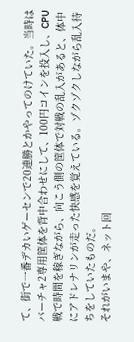て、街で一番デカいゲーセンで20連勝とかやってのけていた。当時はバーチャ2専用筐体を背中合わせにして、100円コインを投入し、CPU戦で時間を稼ぎながら、向こう側の筐体で対戦の乱入があると、体中にアドレナリンが走った快感を覚えている。ゾクゾクしながら乱入待ちをしていたものだ。
それがいまや、ネット回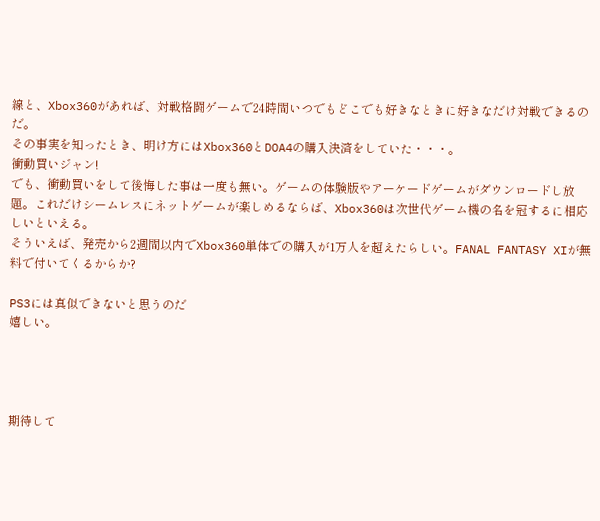線と、Xbox360があれば、対戦格闘ゲームで24時間いつでもどこでも好きなときに好きなだけ対戦できるのだ。
その事実を知ったとき、明け方にはXbox360とDOA4の購入決済をしていた・・・。
衝動買いジャン!
でも、衝動買いをして後悔した事は一度も無い。ゲームの体験版やアーケードゲームがダウンロードし放題。これだけシームレスにネットゲームが楽しめるならば、Xbox360は次世代ゲーム機の名を冠するに相応しいといえる。
そういえば、発売から2週間以内でXbox360単体での購入が1万人を超えたらしい。FANAL FANTASY XIが無料で付いてくるからか?

PS3には真似できないと思うのだ
嬉しい。




期待して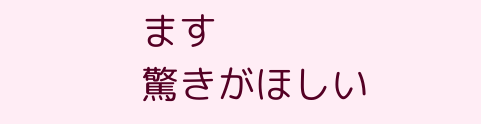ます
驚きがほしい